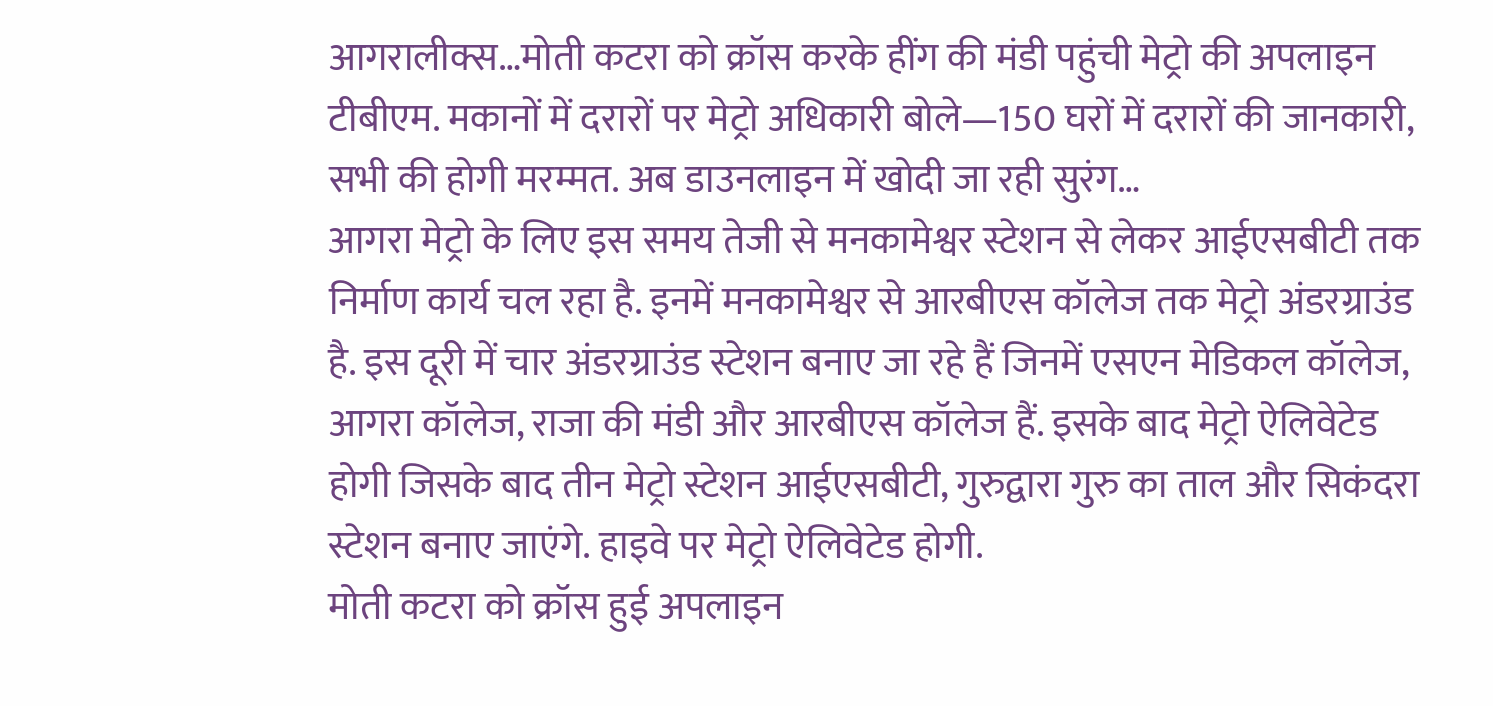आगरालीक्स…मोती कटरा को क्रॉस करके हींग की मंडी पहुंची मेट्रो की अपलाइन टीबीएम. मकानों में दरारों पर मेट्रो अधिकारी बोले—150 घरों में दरारों की जानकारी, सभी की होगी मरम्मत. अब डाउनलाइन में खोदी जा रही सुरंग…
आगरा मेट्रो के लिए इस समय तेजी से मनकामेश्वर स्टेशन से लेकर आईएसबीटी तक निर्माण कार्य चल रहा है. इनमें मनकामेश्वर से आरबीएस कॉलेज तक मेट्रो अंडरग्राउंड है. इस दूरी में चार अंडरग्राउंड स्टेशन बनाए जा रहे हैं जिनमें एसएन मेडिकल कॉलेज, आगरा कॉलेज, राजा की मंडी और आरबीएस कॉलेज हैं. इसके बाद मेट्रो ऐलिवेटेड होगी जिसके बाद तीन मेट्रो स्टेशन आईएसबीटी, गुरुद्वारा गुरु का ताल और सिकंदरा स्टेशन बनाए जाएंगे. हाइवे पर मेट्रो ऐलिवेटेड होगी.
मोती कटरा को क्रॉस हुई अपलाइन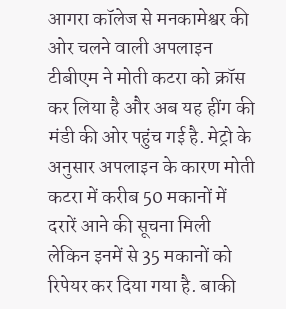आगरा कॉलेज से मनकामेश्वर की ओर चलने वाली अपलाइन टीबीएम ने मोती कटरा को क्रॉस कर लिया है और अब यह हींग की मंडी की ओर पहुंच गई है. मेट्रो के अनुसार अपलाइन के कारण मोती कटरा में करीब 50 मकानों में दरारें आने की सूचना मिली लेकिन इनमें से 35 मकानों को रिपेयर कर दिया गया है. बाकी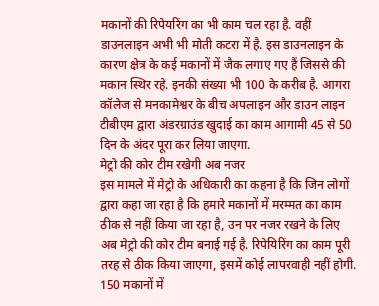मकानों की रिपेयरिंग का भी काम चल रहा है. वहीं डाउनलाइन अभी भी मोती कटरा में है. इस डाउनलाइन के कारण क्षेत्र के कई मकानों में जैक लगाए गए हैं जिससे की मकान स्थिर रहे. इनकी संख्या भी 100 के करीब है. आगरा कॉलेज से मनकामेश्वर के बीच अपलाइन और डाउन लाइन टीबीएम द्वारा अंडरग्राउंड खुदाई का काम आगामी 45 से 50 दिन के अंदर पूरा कर लिया जाएगा.
मेट्रो की कोर टीम रखेगी अब नजर
इस मामले में मेट्रो के अधिकारी का कहना है कि जिन लोगों द्वारा कहा जा रहा है कि हमारे मकानों में मरम्मत का काम ठीक से नहीं किया जा रहा है, उन पर नजर रखने के लिए अब मेट्रो की कोर टीम बनाई गई है. रिपेयिरिंग का काम पूरी तरह से ठीक किया जाएगा, इसमें कोई लापरवाही नहीं होगी. 150 मकानों में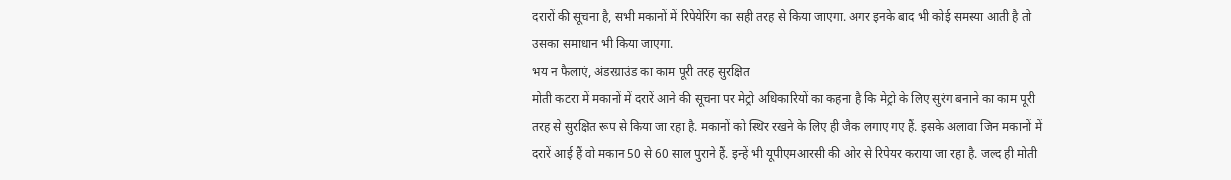दरारों की सूचना है, सभी मकानों में रिपेयेरिंग का सही तरह से किया जाएगा. अगर इनके बाद भी कोई समस्या आती है तो उसका समाधान भी किया जाएगा.
भय न फैलाएं, अंडरग्राउंड का काम पूरी तरह सुरक्षित
मोती कटरा में मकानों में दरारें आने की सूचना पर मेट्रो अधिकारियों का कहना है कि मेट्रो के लिए सुरंग बनाने का काम पूरी तरह से सुरक्षित रूप से किया जा रहा है. मकानों को स्थिर रखने के लिए ही जैक लगाए गए हैं. इसके अलावा जिन मकानों में दरारें आई हैं वो मकान 50 से 60 साल पुराने हैं. इन्हें भी यूपीएमआरसी की ओर से रिपेयर कराया जा रहा है. जल्द ही मोती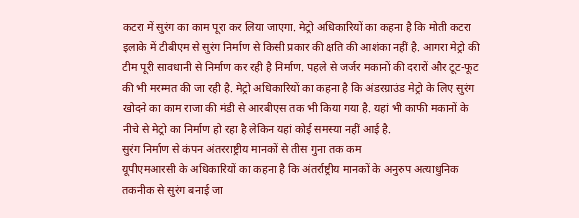कटरा में सुरंग का काम पूरा कर लिया जाएगा. मेट्रो अधिकारियों का कहना है कि मोती कटरा इलाके में टीबीएम से सुरंग निर्माण से किसी प्रकार की क्षति की आशंका नहीं है. आगरा मेट्रो की टीम पूरी सावधानी से निर्माण कर रही है निर्माण. पहले से जर्जर मकानों की दरारों और टूट-फूट की भी मरम्मत की जा रही है. मेट्रो अधिकारियों का कहना है कि अंडरग्राउंड मेट्रो के लिए सुरंग खोदने का काम राजा की मंडी से आरबीएस तक भी किया गया है. यहां भी काफी मकानों के नीचे से मेट्रो का निर्माण हो रहा है लेकिन यहां कोई समस्या नहीं आई है.
सुरंग निर्माण से कंपन अंतरराष्ट्रीय मानकों से तीस गुना तक कम
यूपीएमआरसी के अधिकारियों का कहना है कि अंतर्राष्ट्रीय मानकों के अनुरुप अत्याधुनिक तकनीक से सुरंग बनाई जा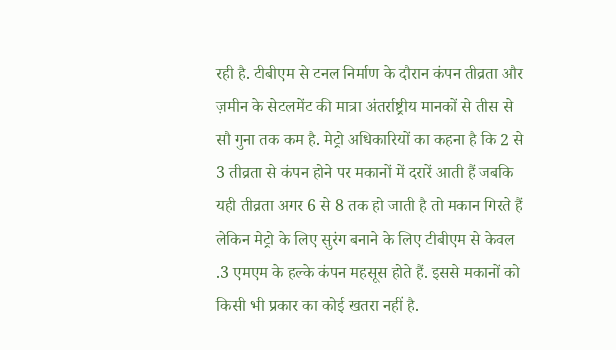रही है. टीबीएम से टनल निर्माण के दौरान कंपन तीव्रता और ज़मीन के सेटलमेंट की मात्रा अंतर्राष्ट्रीय मानकों से तीस से सौ गुना तक कम है. मेट्रो अधिकारियों का कहना है कि 2 से 3 तीव्रता से कंपन होने पर मकानों में दरारें आती हैं जबकि यही तीव्रता अगर 6 से 8 तक हो जाती है तो मकान गिरते हैं लेकिन मेट्रो के लिए सुरंग बनाने के लिए टीबीएम से केवल .3 एमएम के हल्के कंपन महसूस होते हैं. इससे मकानों को किसी भी प्रकार का कोई खतरा नहीं है.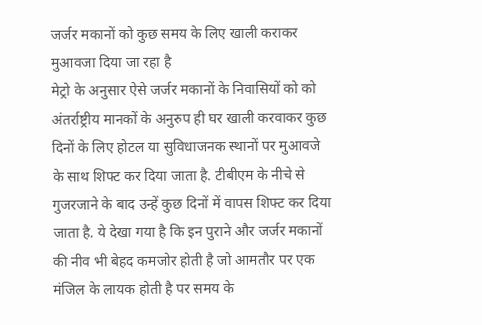जर्जर मकानों को कुछ समय के लिए खाली कराकर मुआवजा दिया जा रहा है
मेट्रो के अनुसार ऐसे जर्जर मकानों के निवासियों को को अंतर्राष्ट्रीय मानकों के अनुरुप ही घर खाली करवाकर कुछ दिनों के लिए होटल या सुविधाजनक स्थानों पर मुआवजे के साथ शिफ्ट कर दिया जाता है. टीबीएम के नीचे से गुजरजाने के बाद उन्हें कुछ दिनों में वापस शिफ्ट कर दिया जाता है. ये देखा गया है कि इन पुराने और जर्जर मकानों की नीव भी बेहद कमजोर होती है जो आमतौर पर एक मंजिल के लायक होती है पर समय के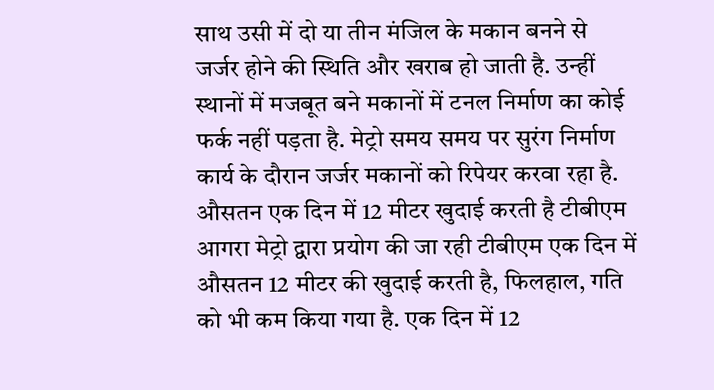साथ उसी में दो या तीन मंजिल के मकान बनने से जर्जर होने की स्थिति और खराब हो जाती है. उन्हीं स्थानों में मजबूत बने मकानों में टनल निर्माण का कोई फर्क नहीं पड़ता है. मेट्रो समय समय पर सुरंग निर्माण कार्य के दौरान जर्जर मकानों को रिपेयर करवा रहा है.
औसतन एक दिन में 12 मीटर खुदाई करती है टीबीएम
आगरा मेट्रो द्वारा प्रयोग की जा रही टीबीएम एक दिन में औसतन 12 मीटर की खुदाई करती है, फिलहाल, गति को भी कम किया गया है. एक दिन में 12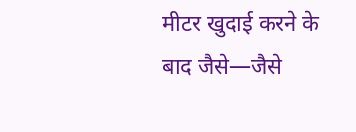मीटर खुदाई करने के बाद जैसे—जैसे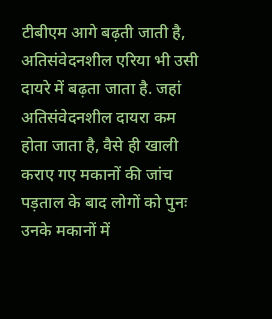टीबीएम आगे बढ़ती जाती है, अतिसंवेदनशील एरिया भी उसी दायरे में बढ़ता जाता है. जहां अतिसंवेदनशील दायरा कम होता जाता है, वैसे ही खाली कराए गए मकानों की जांच पड़ताल के बाद लोगों को पुनः उनके मकानों में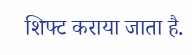शिफ्ट कराया जाता है.